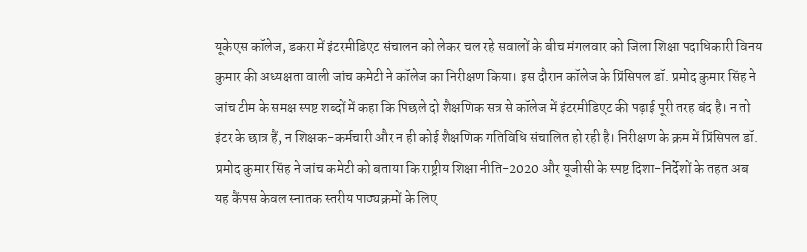यूकेएस कॉलेज, डकरा में इंटरमीडिएट संचालन को लेकर चल रहे सवालों के बीच मंगलवार को जिला शिक्षा पदाधिकारी विनय कुमार की अध्यक्षता वाली जांच कमेटी ने कॉलेज का निरीक्षण किया। इस दौरान कॉलेज के प्रिंसिपल डॉ. प्रमोद कुमार सिंह ने जांच टीम के समक्ष स्पष्ट शब्दों में कहा कि पिछले दो शैक्षणिक सत्र से कॉलेज में इंटरमीडिएट की पढ़ाई पूरी तरह बंद है। न तो इंटर के छात्र हैं, न शिक्षक-कर्मचारी और न ही कोई शैक्षणिक गतिविधि संचालित हो रही है। निरीक्षण के क्रम में प्रिंसिपल डॉ. प्रमोद कुमार सिंह ने जांच कमेटी को बताया कि राष्ट्रीय शिक्षा नीति-2020 और यूजीसी के स्पष्ट दिशा-निर्देशों के तहत अब यह कैंपस केवल स्नातक स्तरीय पाठ्यक्रमों के लिए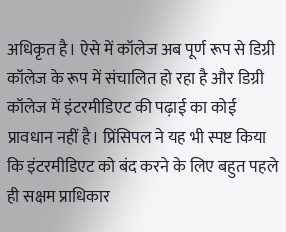अधिकृत है। ऐसे में कॉलेज अब पूर्ण रूप से डिग्री कॉलेज के रूप में संचालित हो रहा है और डिग्री कॉलेज में इंटरमीडिएट की पढ़ाई का कोई प्रावधान नहीं है। प्रिंसिपल ने यह भी स्पष्ट किया कि इंटरमीडिएट को बंद करने के लिए बहुत पहले ही सक्षम प्राधिकार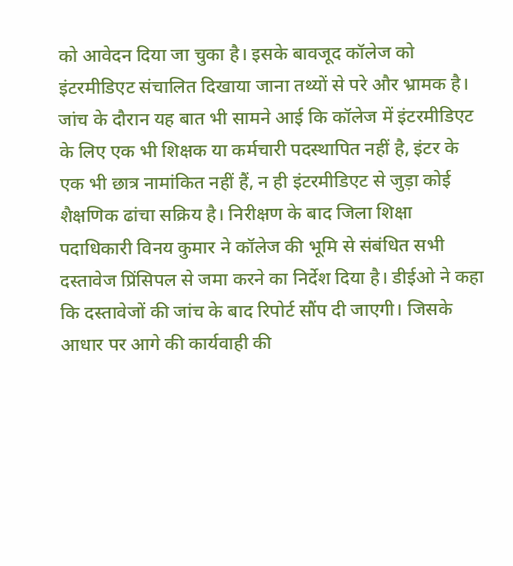को आवेदन दिया जा चुका है। इसके बावजूद कॉलेज को इंटरमीडिएट संचालित दिखाया जाना तथ्यों से परे और भ्रामक है। जांच के दौरान यह बात भी सामने आई कि कॉलेज में इंटरमीडिएट के लिए एक भी शिक्षक या कर्मचारी पदस्थापित नहीं है, इंटर के एक भी छात्र नामांकित नहीं हैं, न ही इंटरमीडिएट से जुड़ा कोई शैक्षणिक ढांचा सक्रिय है। निरीक्षण के बाद जिला शिक्षा पदाधिकारी विनय कुमार ने कॉलेज की भूमि से संबंधित सभी दस्तावेज प्रिंसिपल से जमा करने का निर्देश दिया है। डीईओ ने कहा कि दस्तावेजों की जांच के बाद रिपोर्ट सौंप दी जाएगी। जिसके आधार पर आगे की कार्यवाही की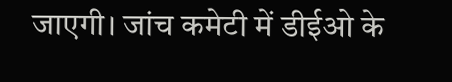जाएगी। जांच कमेटी में डीईओ के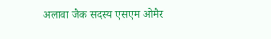अलावा जैक सदस्य एसएम ओमैर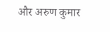और अरुण कुमार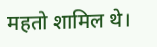महतो शामिल थे।